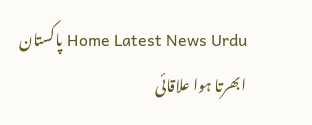Home Latest News Urdu پاکستان ابھرتا ہوا علاقائی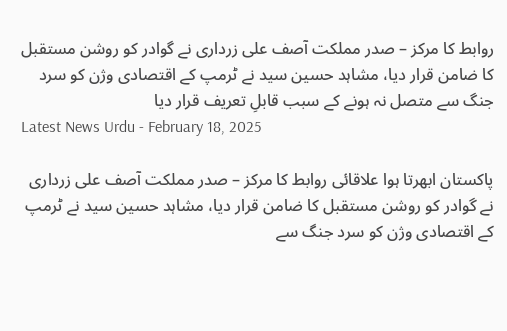روابط کا مرکز – صدر مملکت آصف علی زرداری نے گوادر کو روشن مستقبل کا ضامن قرار دیا، مشاہد حسین سید نے ٹرمپ کے اقتصادی وژن کو سرد جنگ سے متصل نہ ہونے کے سبب قابلِ تعریف قرار دیا
Latest News Urdu - February 18, 2025

پاکستان ابھرتا ہوا علاقائی روابط کا مرکز – صدر مملکت آصف علی زرداری نے گوادر کو روشن مستقبل کا ضامن قرار دیا، مشاہد حسین سید نے ٹرمپ کے اقتصادی وژن کو سرد جنگ سے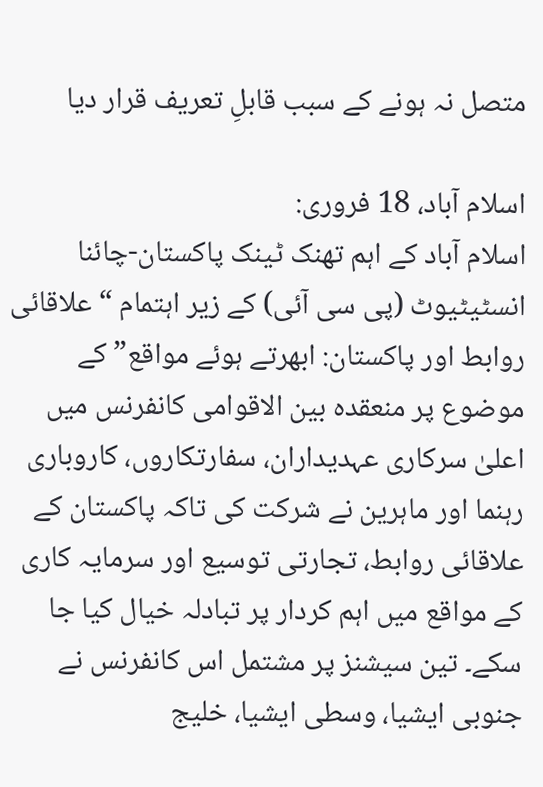متصل نہ ہونے کے سبب قابلِ تعریف قرار دیا

اسلام آباد، 18 فروری:
اسلام آباد کے اہم تھنک ٹینک پاکستان-چائنا انسٹیٹیوٹ (پی سی آئی) کے زیر اہتمام “علاقائی روابط اور پاکستان: ابھرتے ہوئے مواقع” کے موضوع پر منعقدہ بین الاقوامی کانفرنس میں اعلیٰ سرکاری عہدیداران، سفارتکاروں، کاروباری رہنما اور ماہرین نے شرکت کی تاکہ پاکستان کے علاقائی روابط، تجارتی توسیع اور سرمایہ کاری کے مواقع میں اہم کردار پر تبادلہ خیال کیا جا سکے۔ تین سیشنز پر مشتمل اس کانفرنس نے جنوبی ایشیا، وسطی ایشیا، خلیج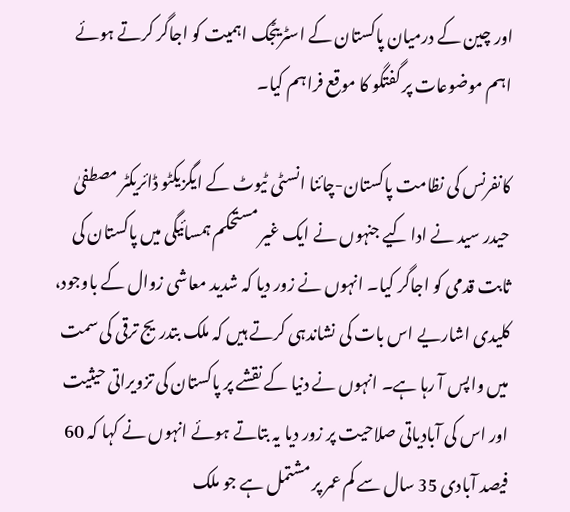اور چین کے درمیان پاکستان کے اسٹریٹجک اہمیت کو اجاگر کرتے ہوئے اہم موضوعات پر گفتگو کا موقع فراہم کیا۔

کانفرنس کی نظامت پاکستان-چائنا انسٹی ٹیوٹ کے ایگزیکٹو ڈائریکٹر مصطفیٰ حیدر سید نے ادا کیے جنہوں نے ایک غیر مستحکم ہمسائیگی میں پاکستان کی ثابت قدمی کو اجاگر کیا۔ انہوں نے زور دیا کہ شدید معاشی زوال کے باوجود، کلیدی اشاریے اس بات کی نشاندہی کرتے ہیں کہ ملک بتدریج ترقی کی سمت میں واپس آ رہا ہے۔ انہوں نے دنیا کے نقشے پر پاکستان کی تزویراتی حیثیت اور اس کی آبادیاتی صلاحیت پر زور دیا یہ بتاتے ہوئے انہوں نے کہا کہ 60 فیصد آبادی 35 سال سے کم عمر پر مشتمل ہے جو ملک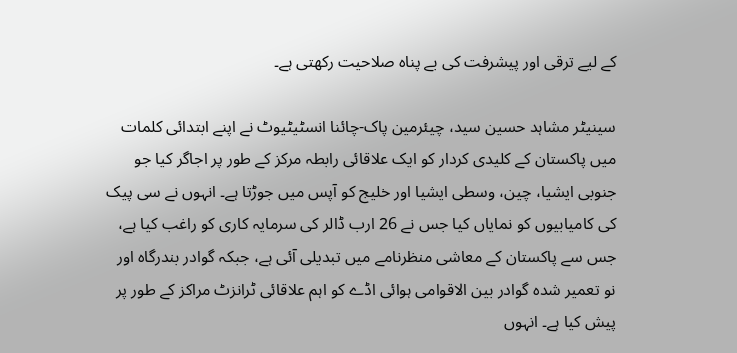کے لیے ترقی اور پیشرفت کی بے پناہ صلاحیت رکھتی ہے۔

سینیٹر مشاہد حسین سید، چیئرمین پاک-چائنا انسٹیٹیوٹ نے اپنے ابتدائی کلمات میں پاکستان کے کلیدی کردار کو ایک علاقائی رابطہ مرکز کے طور پر اجاگر کیا جو جنوبی ایشیا، چین، وسطی ایشیا اور خلیج کو آپس میں جوڑتا ہے۔ انہوں نے سی پیک کی کامیابیوں کو نمایاں کیا جس نے 26 ارب ڈالر کی سرمایہ کاری کو راغب کیا ہے، جس سے پاکستان کے معاشی منظرنامے میں تبدیلی آئی ہے، جبکہ گوادر بندرگاہ اور نو تعمیر شدہ گوادر بین الاقوامی ہوائی اڈے کو اہم علاقائی ٹرانزٹ مراکز کے طور پر پیش کیا ہے۔ انہوں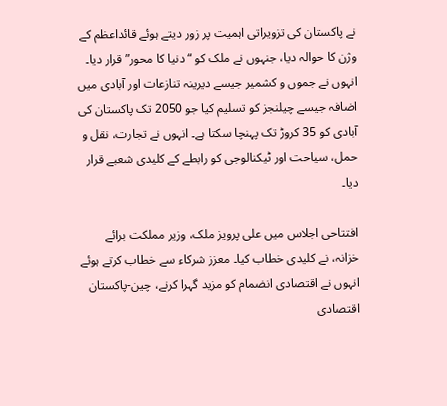نے پاکستان کی تزویراتی اہمیت پر زور دیتے ہوئے قائداعظم کے وژن کا حوالہ دیا، جنہوں نے ملک کو “دنیا کا محور” قرار دیا۔ انہوں نے جموں و کشمیر جیسے دیرینہ تنازعات اور آبادی میں اضافہ جیسے چیلنجز کو تسلیم کیا جو 2050 تک پاکستان کی آبادی کو 35 کروڑ تک پہنچا سکتا ہے۔ انہوں نے تجارت، نقل و حمل، سیاحت اور ٹیکنالوجی کو رابطے کے کلیدی شعبے قرار دیا۔

افتتاحی اجلاس میں علی پرویز ملک، وزیر مملکت برائے خزانہ، نے کلیدی خطاب کیا۔ معزز شرکاء سے خطاب کرتے ہوئے انہوں نے اقتصادی انضمام کو مزید گہرا کرنے، چین-پاکستان اقتصادی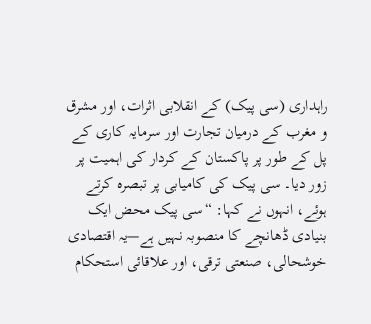راہداری (سی پیک) کے انقلابی اثرات، اور مشرق و مغرب کے درمیان تجارت اور سرمایہ کاری کے پل کے طور پر پاکستان کے کردار کی اہمیت پر زور دیا۔ سی پیک کی کامیابی پر تبصرہ کرتے ہوئے، انہوں نے کہا: “سی پیک محض ایک بنیادی ڈھانچے کا منصوبہ نہیں ہے—یہ اقتصادی خوشحالی، صنعتی ترقی، اور علاقائی استحکام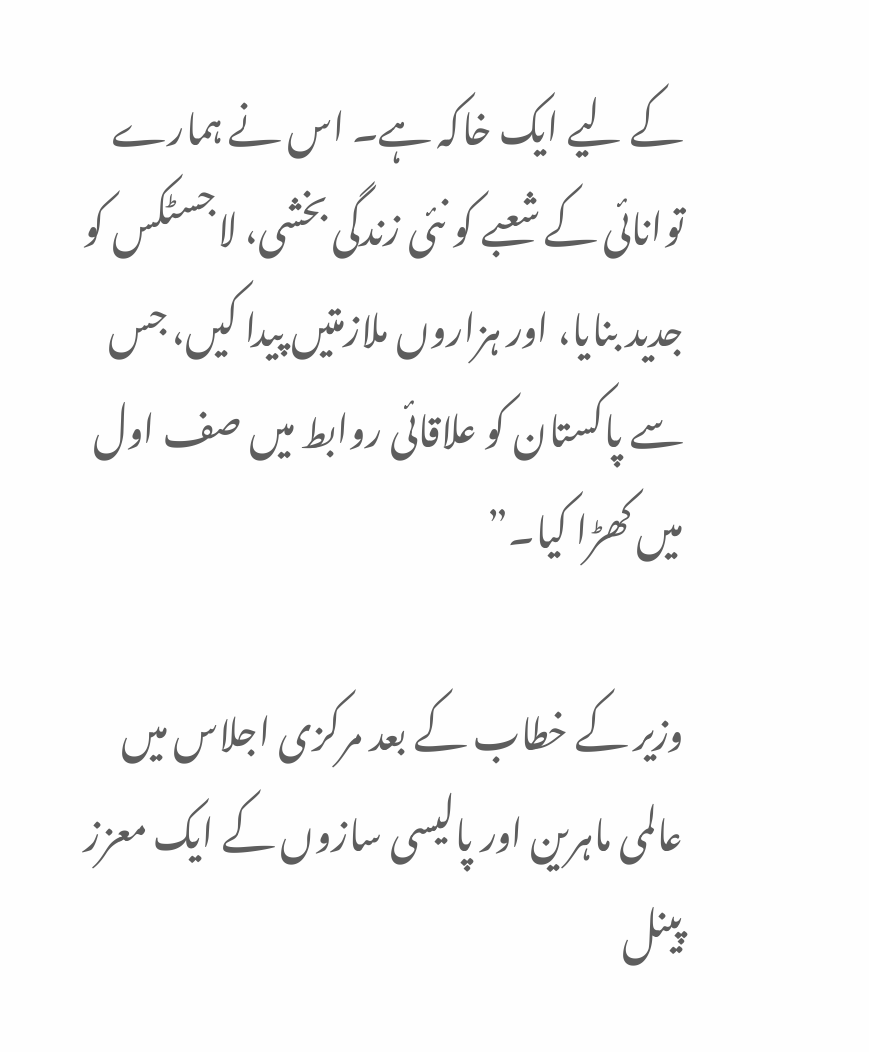کے لیے ایک خاکہ ہے۔ اس نے ہمارے توانائی کے شعبے کو نئی زندگی بخشی، لاجسٹکس کو جدید بنایا، اور ہزاروں ملازمتیں پیدا کیں، جس سے پاکستان کو علاقائی روابط میں صف اول میں کھڑا کیا۔”

وزیر کے خطاب کے بعد مرکزی اجلاس میں عالمی ماہرین اور پالیسی سازوں کے ایک معزز پینل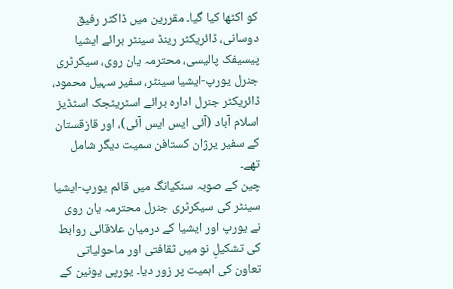کو اکٹھا کیا گیا۔ مقررین میں ڈاکٹر رفیق دوسانی، ڈائریکٹر رینڈ سینٹر برائے ایشیا پیسیفک پالیسی، محترمہ یان روی، سیکرٹری جنرل یورپ-ایشیا سینٹر، سفیر سہیل محمود، ڈائریکٹر جنرل ادارہ برائے اسٹریٹجک اسٹڈیز اسلام آباد (آئی ایس ایس آئی)، اور قازقستان کے سفیر یرژان کستافن سمیت دیگر شامل تھے۔
چین کے صوبہ سنکیانگ میں قائم یورپ-ایشیا سینٹر کی سیکرٹری جنرل محترمہ یان روی نے یورپ اور ایشیا کے درمیان علاقائی روابط کی تشکیلِ نو میں ثقافتی اور ماحولیاتی تعاون کی اہمیت پر زور دیا۔ یورپی یونین کے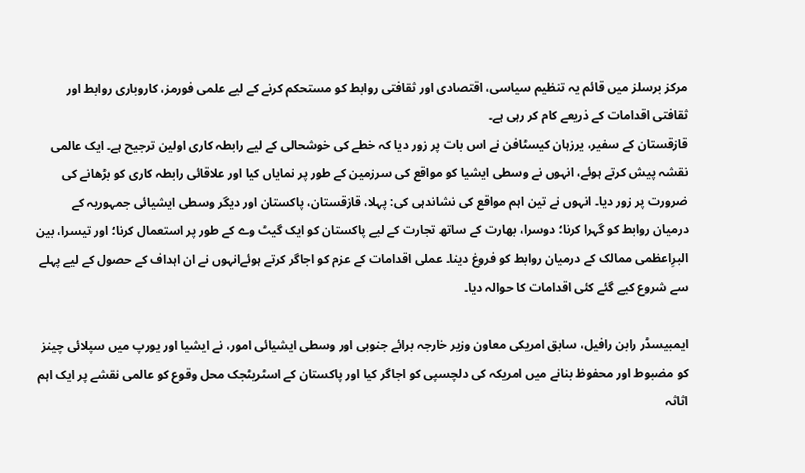مرکز برسلز میں قائم یہ تنظیم سیاسی، اقتصادی اور ثقافتی روابط کو مستحکم کرنے کے لیے علمی فورمز، کاروباری روابط اور ثقافتی اقدامات کے ذریعے کام کر رہی ہے۔
قازقستان کے سفیر، یرزہان کیسٹافن نے اس بات پر زور دیا کہ خطے کی خوشحالی کے لیے رابطہ کاری اولین ترجیح ہے۔ ایک عالمی نقشہ پیش کرتے ہوئے، انہوں نے وسطی ایشیا کو مواقع کی سرزمین کے طور پر نمایاں کیا اور علاقائی رابطہ کاری کو بڑھانے کی ضرورت پر زور دیا۔ انہوں نے تین اہم مواقع کی نشاندہی کی: پہلا، قازقستان، پاکستان اور دیگر وسطی ایشیائی جمہوریہ کے درمیان روابط کو گہرا کرنا؛ دوسرا، بھارت کے ساتھ تجارت کے لیے پاکستان کو ایک گیٹ وے کے طور پر استعمال کرنا؛ اور تیسرا، بین البرِاعظمی ممالک کے درمیان روابط کو فروغ دینا۔ عملی اقدامات کے عزم کو اجاگر کرتے ہوئےانہوں نے ان اہداف کے حصول کے لیے پہلے سے شروع کیے گئے کئی اقدامات کا حوالہ دیا۔

ایمبیسڈر رابن رافیل، سابق امریکی معاون وزیر خارجہ برائے جنوبی اور وسطی ایشیائی امور، نے ایشیا اور یورپ میں سپلائی چینز کو مضبوط اور محفوظ بنانے میں امریکہ کی دلچسپی کو اجاگر کیا اور پاکستان کے اسٹریٹجک محل وقوع کو عالمی نقشے پر ایک اہم اثاثہ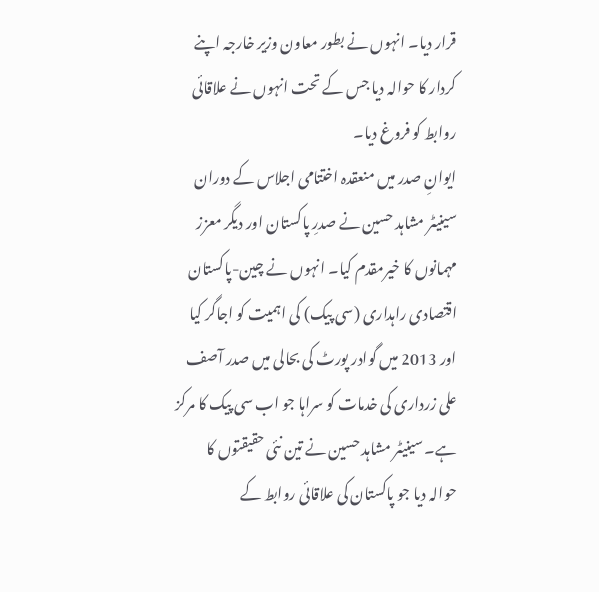قرار دیا۔ انہوں نے بطور معاون وزیر خارجہ اپنے کردار کا حوالہ دیا جس کے تحت انہوں نے علاقائی روابط کو فروغ دیا۔
ایوانِ صدر میں منعقدہ اختتامی اجلاس کے دوران سینیٹر مشاہد حسین نے صدرِ پاکستان اور دیگر معزز مہمانوں کا خیرمقدم کیا۔ انہوں نے چین-پاکستان اقتصادی راہداری (سی پیک) کی اہمیت کو اجاگر کیا اور 2013 میں گوادر پورٹ کی بحالی میں صدر آصف علی زرداری کی خدمات کو سراہا جو اب سی پیک کا مرکز ہے۔ سینیٹر مشاہد حسین نے تین نئی حقیقتوں کا حوالہ دیا جو پاکستان کی علاقائی روابط کے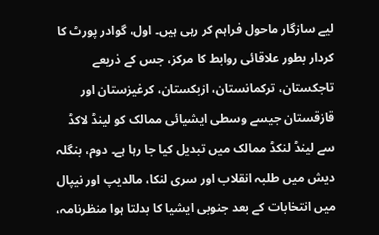لیے سازگار ماحول فراہم کر رہی ہیں۔ اول، گوادر پورٹ کا کردار بطور علاقائی روابط کا مرکز، جس کے ذریعے تاجکستان، ترکمانستان، ازبکستان، کرغیزستان اور قازقستان جیسے وسطی ایشیائی ممالک کو لینڈ لاکڈ سے لینڈ لنکڈ ممالک میں تبدیل کیا جا رہا ہے۔ دوم، بنگلہ دیش میں طلبہ انقلاب اور سری لنکا، مالدیپ اور نیپال میں انتخابات کے بعد جنوبی ایشیا کا بدلتا ہوا منظرنامہ،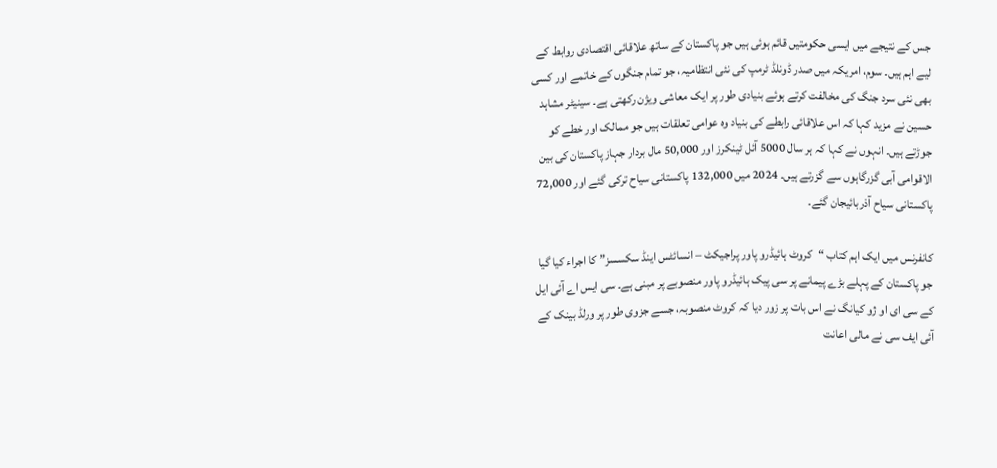جس کے نتیجے میں ایسی حکومتیں قائم ہوئی ہیں جو پاکستان کے ساتھ علاقائی اقتصادی روابط کے لیے اہم ہیں۔ سوم، امریکہ میں صدر ڈونلڈ ٹرمپ کی نئی انتظامیہ، جو تمام جنگوں کے خاتمے اور کسی بھی نئی سرد جنگ کی مخالفت کرتے ہوئے بنیادی طور پر ایک معاشی ویژن رکھتی ہے۔ سینیٹر مشاہد حسین نے مزید کہا کہ اس علاقائی رابطے کی بنیاد وہ عوامی تعلقات ہیں جو ممالک اور خطے کو جوڑتے ہیں۔ انہوں نے کہا کہ ہر سال 5000 آئل ٹینکرز اور 50,000 مال بردار جہاز پاکستان کی بین الاقوامی آبی گزرگاہوں سے گزرتے ہیں۔ 2024 میں 132,000 پاکستانی سیاح ترکی گئے اور 72,000 پاکستانی سیاح آذربائیجان گئے۔

کانفرنس میں ایک اہم کتاب “کروٹ ہائیڈرو پاور پراجیکٹ – انسائٹس اینڈ سکسسز” کا اجراء کیا گیا جو پاکستان کے پہلے بڑے پیمانے پر سی پیک ہائیڈرو پاور منصوبے پر مبنی ہے۔ سی ایس اے آئی ایل کے سی ای او ژو کیانگ نے اس بات پر زور دیا کہ کروٹ منصوبہ، جسے جزوی طور پر ورلڈ بینک کے آئی ایف سی نے مالی اعانت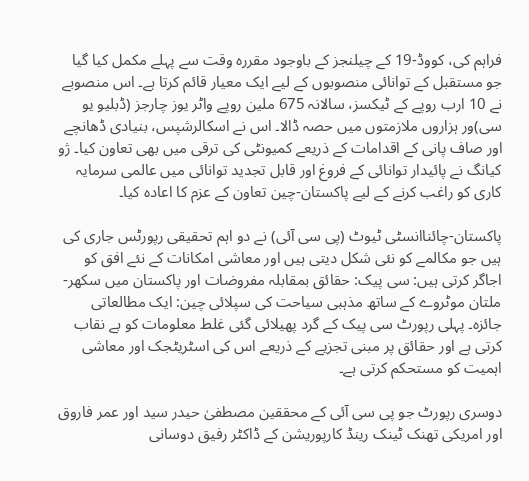فراہم کی، کووڈ-19 کے چیلنجز کے باوجود مقررہ وقت سے پہلے مکمل کیا گیا جو مستقبل کے توانائی منصوبوں کے لیے ایک معیار قائم کرتا ہے۔ اس منصوبے نے 10 ارب روپے کے ٹیکسز، سالانہ 675 ملین روپے واٹر یوز چارجز (ڈبلیو یو سی)ور ہزاروں ملازمتوں میں حصہ ڈالا۔ اس نے اسکالرشپس، بنیادی ڈھانچے اور صاف پانی کے اقدامات کے ذریعے کمیونٹی کی ترقی میں بھی تعاون کیا۔ ژو کیانگ نے پائیدار توانائی کے فروغ اور قابل تجدید توانائی میں عالمی سرمایہ کاری کو راغب کرنے کے لیے پاکستان-چین تعاون کے عزم کا اعادہ کیا۔

پاکستان-چائناانسٹی ٹیوٹ (پی سی آئی) نے دو اہم تحقیقی رپورٹس جاری کی ہیں جو مکالمے کو نئی شکل دیتی ہیں اور معاشی امکانات کے نئے افق کو اجاگر کرتی ہیں: سی پیک: حقائق بمقابلہ مفروضات اور پاکستان میں سکھر-ملتان موٹروے کے ساتھ مذہبی سیاحت کی سپلائی چین: ایک مطالعاتی جائزہ۔ پہلی رپورٹ سی پیک کے گرد پھیلائی گئی غلط معلومات کو بے نقاب کرتی ہے اور حقائق پر مبنی تجزیے کے ذریعے اس کی اسٹریٹجک اور معاشی اہمیت کو مستحکم کرتی ہے۔

دوسری رپورٹ جو پی سی آئی کے محققین مصطفیٰ حیدر سید اور عمر فاروق اور امریکی تھنک ٹینک رینڈ کارپوریشن کے ڈاکٹر رفیق دوسانی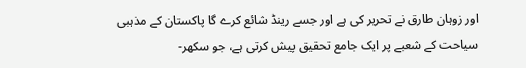اور زوہان طارق نے تحریر کی ہے اور جسے رینڈ شائع کرے گا پاکستان کے مذہبی سیاحت کے شعبے پر ایک جامع تحقیق پیش کرتی ہے، جو سکھر-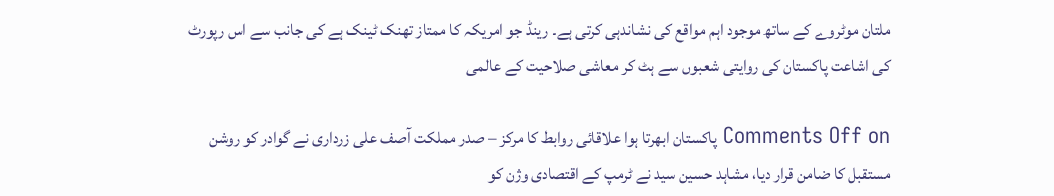ملتان موٹروے کے ساتھ موجود اہم مواقع کی نشاندہی کرتی ہے۔ رینڈ جو امریکہ کا ممتاز تھنک ٹینک ہے کی جانب سے اس رپورٹ کی اشاعت پاکستان کی روایتی شعبوں سے ہٹ کر معاشی صلاحیت کے عالمی

Comments Off on پاکستان ابھرتا ہوا علاقائی روابط کا مرکز – صدر مملکت آصف علی زرداری نے گوادر کو روشن مستقبل کا ضامن قرار دیا، مشاہد حسین سید نے ٹرمپ کے اقتصادی وژن کو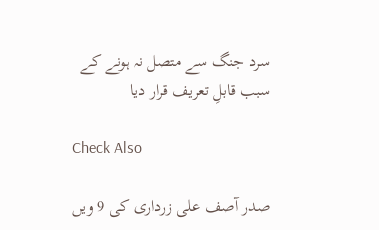سرد جنگ سے متصل نہ ہونے کے سبب قابلِ تعریف قرار دیا

Check Also

صدر آصف علی زرداری کی 9 ویں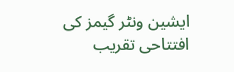ایشین ونٹر گیمز کی افتتاحی تقریب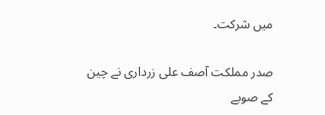میں شرکت۔

صدر مملکت آصف علی زرداری نے چین کے صوبے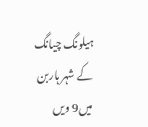ہیلونگ چیانگ کے شہر ہاربن میں9 ویں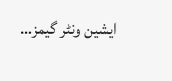ایشین ونٹر گیمز…